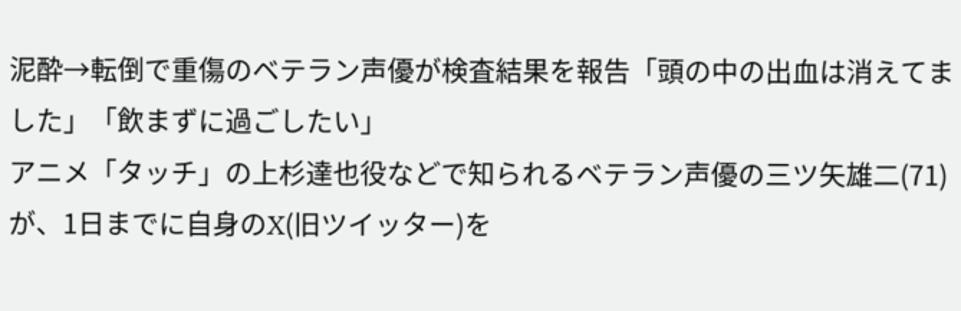泥酔→転倒で重傷のベテラン声優が検査結果を報告「頭の中の出血は消えてました」「飲まずに過ごしたい」
アニメ「タッチ」の上杉達也役などで知られるベテラン声優の三ツ矢雄二(71)が、1日までに自身のX(旧ツイッター)を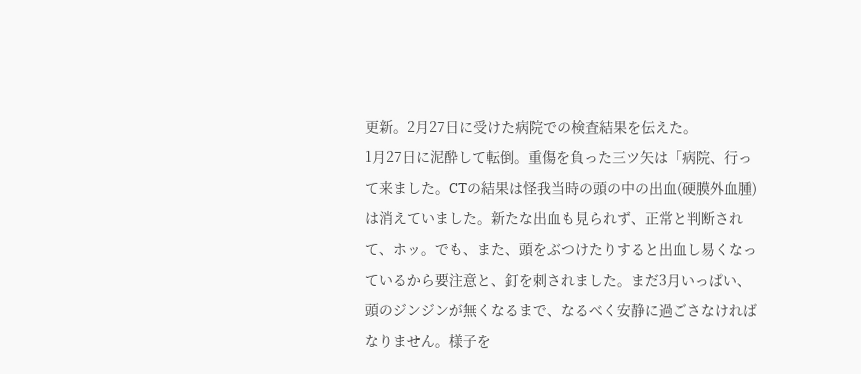更新。2月27日に受けた病院での検査結果を伝えた。
1月27日に泥酔して転倒。重傷を負った三ツ矢は「病院、行って来ました。CTの結果は怪我当時の頭の中の出血(硬膜外血腫)は消えていました。新たな出血も見られず、正常と判断されて、ホッ。でも、また、頭をぶつけたりすると出血し易くなっているから要注意と、釘を刺されました。まだ3月いっぱい、頭のジンジンが無くなるまで、なるべく安静に過ごさなければなりません。様子を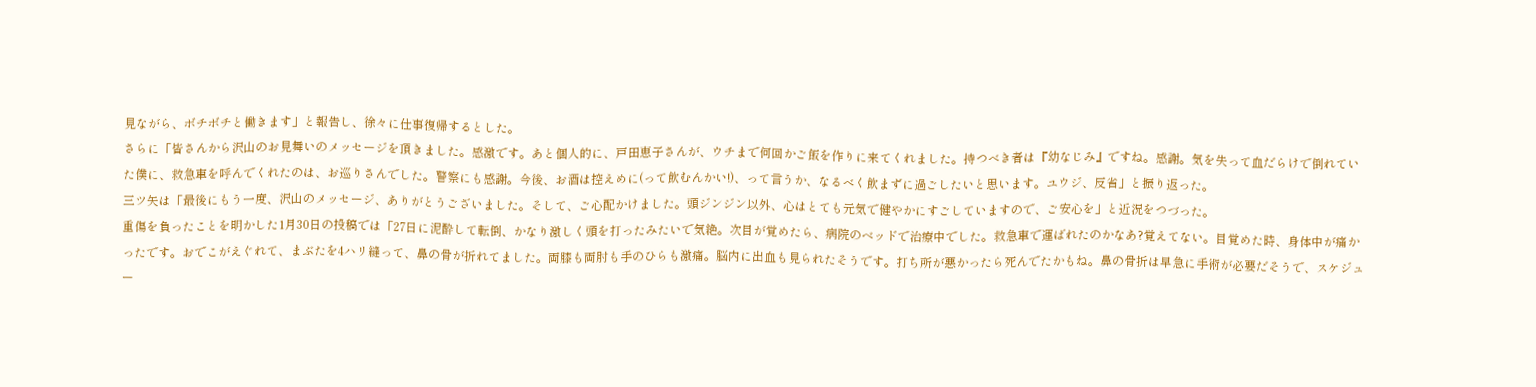見ながら、ボチボチと働きます」と報告し、徐々に仕事復帰するとした。
さらに「皆さんから沢山のお見舞いのメッセージを頂きました。感激です。あと個人的に、戸田恵子さんが、ウチまで何回かご飯を作りに来てくれました。持つべき者は『幼なじみ』ですね。感謝。気を失って血だらけで倒れていた僕に、救急車を呼んでくれたのは、お巡りさんでした。警察にも感謝。今後、お酒は控えめに(って飲むんかい!)、って言うか、なるべく飲まずに過ごしたいと思います。ユウジ、反省」と振り返った。
三ツ矢は「最後にもう一度、沢山のメッセージ、ありがとうございました。そして、ご心配かけました。頭ジンジン以外、心はとても元気で健やかにすごしていますので、ご安心を」と近況をつづった。
重傷を負ったことを明かした1月30日の投稿では「27日に泥酔して転倒、かなり激しく頭を打ったみたいで気絶。次目が覚めたら、病院のベッドで治療中でした。救急車で運ばれたのかなあ?覚えてない。目覚めた時、身体中が痛かったです。おでこがえぐれて、まぶたを4ハリ縫って、鼻の骨が折れてました。両膝も両肘も手のひらも激痛。脳内に出血も見られたそうです。打ち所が悪かったら死んでたかもね。鼻の骨折は早急に手術が必要だそうで、スケジュー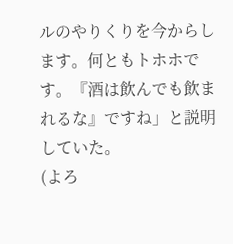ルのやりくりを今からします。何ともトホホです。『酒は飲んでも飲まれるな』ですね」と説明していた。
(よろ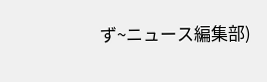ず~ニュース編集部)